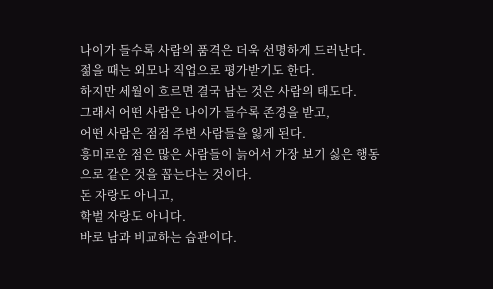나이가 들수록 사람의 품격은 더욱 선명하게 드러난다.
젊을 때는 외모나 직업으로 평가받기도 한다.
하지만 세월이 흐르면 결국 남는 것은 사람의 태도다.
그래서 어떤 사람은 나이가 들수록 존경을 받고,
어떤 사람은 점점 주변 사람들을 잃게 된다.
흥미로운 점은 많은 사람들이 늙어서 가장 보기 싫은 행동으로 같은 것을 꼽는다는 것이다.
돈 자랑도 아니고,
학벌 자랑도 아니다.
바로 남과 비교하는 습관이다.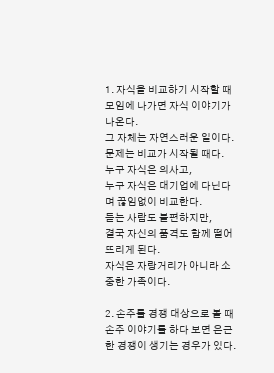1. 자식을 비교하기 시작할 때
모임에 나가면 자식 이야기가 나온다.
그 자체는 자연스러운 일이다.
문제는 비교가 시작될 때다.
누구 자식은 의사고,
누구 자식은 대기업에 다닌다며 끊임없이 비교한다.
듣는 사람도 불편하지만,
결국 자신의 품격도 함께 떨어뜨리게 된다.
자식은 자랑거리가 아니라 소중한 가족이다.

2. 손주를 경쟁 대상으로 볼 때
손주 이야기를 하다 보면 은근한 경쟁이 생기는 경우가 있다.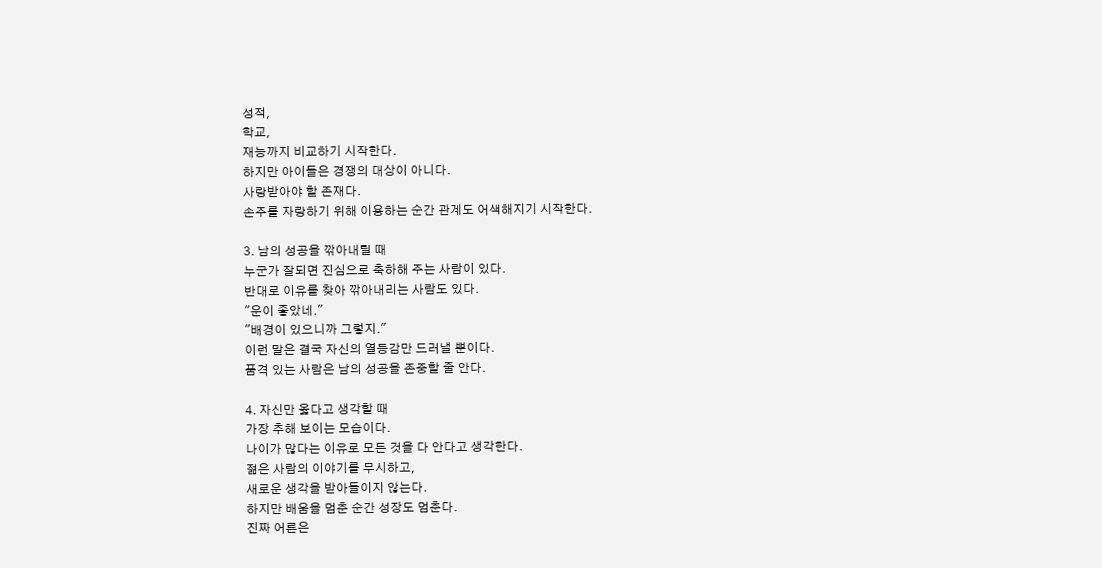성적,
학교,
재능까지 비교하기 시작한다.
하지만 아이들은 경쟁의 대상이 아니다.
사랑받아야 할 존재다.
손주를 자랑하기 위해 이용하는 순간 관계도 어색해지기 시작한다.

3. 남의 성공을 깎아내릴 때
누군가 잘되면 진심으로 축하해 주는 사람이 있다.
반대로 이유를 찾아 깎아내리는 사람도 있다.
"운이 좋았네."
"배경이 있으니까 그렇지."
이런 말은 결국 자신의 열등감만 드러낼 뿐이다.
품격 있는 사람은 남의 성공을 존중할 줄 안다.

4. 자신만 옳다고 생각할 때
가장 추해 보이는 모습이다.
나이가 많다는 이유로 모든 것을 다 안다고 생각한다.
젊은 사람의 이야기를 무시하고,
새로운 생각을 받아들이지 않는다.
하지만 배움을 멈춘 순간 성장도 멈춘다.
진짜 어른은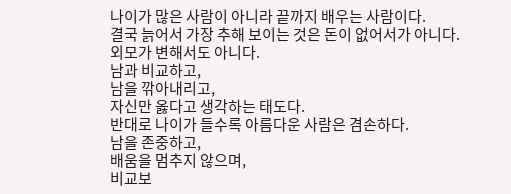나이가 많은 사람이 아니라 끝까지 배우는 사람이다.
결국 늙어서 가장 추해 보이는 것은 돈이 없어서가 아니다.
외모가 변해서도 아니다.
남과 비교하고,
남을 깎아내리고,
자신만 옳다고 생각하는 태도다.
반대로 나이가 들수록 아름다운 사람은 겸손하다.
남을 존중하고,
배움을 멈추지 않으며,
비교보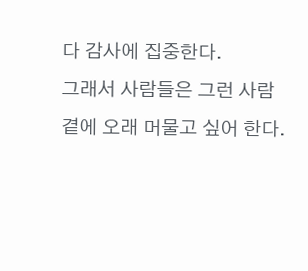다 감사에 집중한다.
그래서 사람들은 그런 사람 곁에 오래 머물고 싶어 한다.